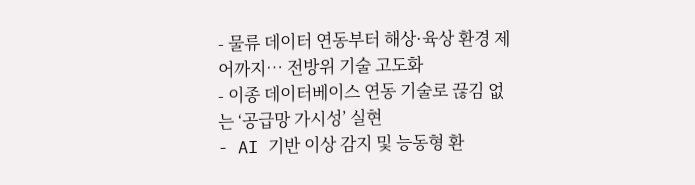- 물류 데이터 연동부터 해상·육상 환경 제어까지… 전방위 기술 고도화
- 이종 데이터베이스 연동 기술로 끊김 없는 ‘공급망 가시성’ 실현
- AI 기반 이상 감지 및 능동형 환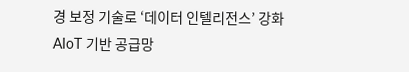경 보정 기술로 ‘데이터 인텔리전스’ 강화
AIoT 기반 공급망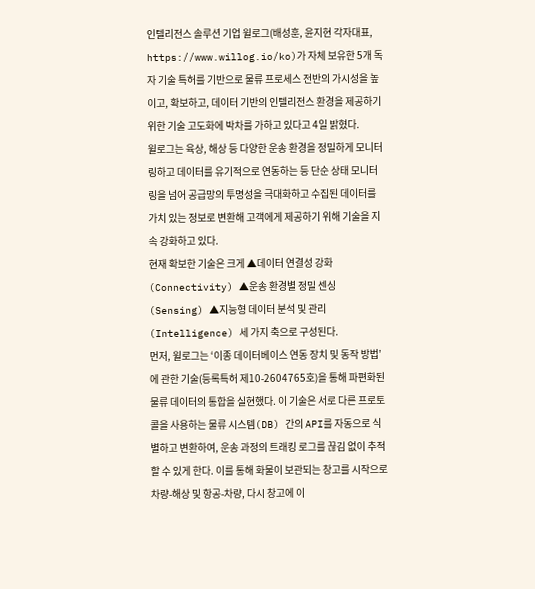인텔리전스 솔루션 기업 윌로그(배성훈, 윤지현 각자대표, https://www.willog.io/ko)가 자체 보유한 5개 독자 기술 특허를 기반으로 물류 프로세스 전반의 가시성을 높이고, 확보하고, 데이터 기반의 인텔리전스 환경을 제공하기 위한 기술 고도화에 박차를 가하고 있다고 4일 밝혔다.
윌로그는 육상, 해상 등 다양한 운송 환경을 정밀하게 모니터링하고 데이터를 유기적으로 연동하는 등 단순 상태 모니터링을 넘어 공급망의 투명성을 극대화하고 수집된 데이터를 가치 있는 정보로 변환해 고객에게 제공하기 위해 기술을 지속 강화하고 있다.
현재 확보한 기술은 크게 ▲데이터 연결성 강화(Connectivity) ▲운송 환경별 정밀 센싱(Sensing) ▲지능형 데이터 분석 및 관리(Intelligence) 세 가지 축으로 구성된다.
먼저, 윌로그는 ‘이종 데이터베이스 연동 장치 및 동작 방법’에 관한 기술(등록특허 제10-2604765호)을 통해 파편화된 물류 데이터의 통합을 실현했다. 이 기술은 서로 다른 프로토콜을 사용하는 물류 시스템(DB) 간의 API를 자동으로 식별하고 변환하여, 운송 과정의 트래킹 로그를 끊김 없이 추적할 수 있게 한다. 이를 통해 화물이 보관되는 창고를 시작으로 차량-해상 및 항공-차량, 다시 창고에 이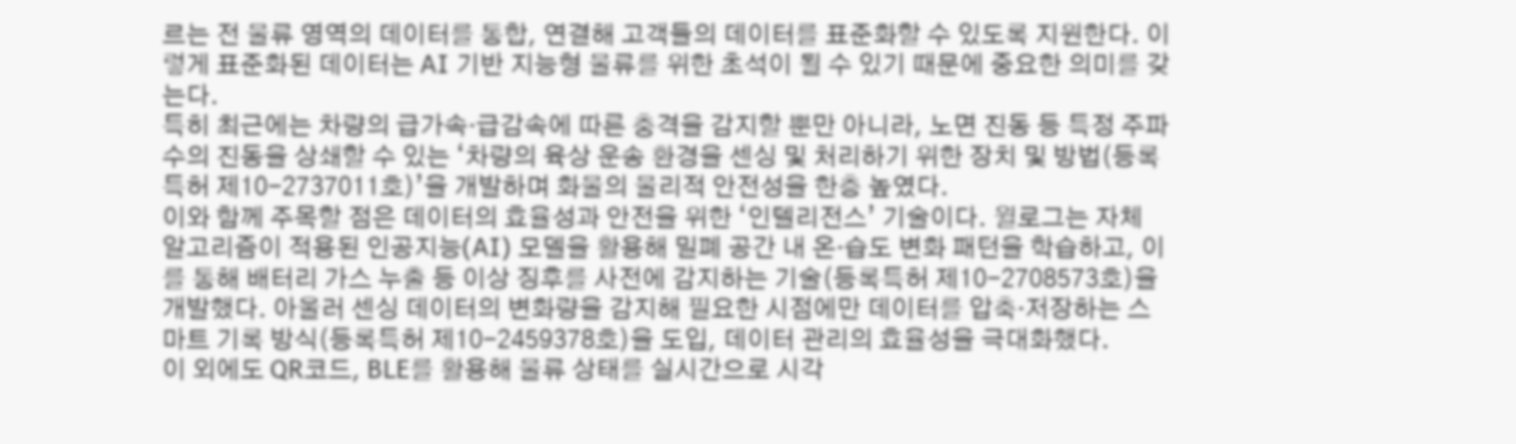르는 전 물류 영역의 데이터를 통합, 연결해 고객들의 데이터를 표준화할 수 있도록 지원한다. 이렇게 표준화된 데이터는 AI 기반 지능형 물류를 위한 초석이 될 수 있기 때문에 중요한 의미를 갖는다.
특히 최근에는 차량의 급가속·급감속에 따른 충격을 감지할 뿐만 아니라, 노면 진동 등 특정 주파수의 진동을 상쇄할 수 있는 ‘차량의 육상 운송 환경을 센싱 및 처리하기 위한 장치 및 방법(등록특허 제10-2737011호)’을 개발하며 화물의 물리적 안전성을 한층 높였다.
이와 함께 주목할 점은 데이터의 효율성과 안전을 위한 ‘인텔리전스’ 기술이다. 윌로그는 자체 알고리즘이 적용된 인공지능(AI) 모델을 활용해 밀폐 공간 내 온·습도 변화 패턴을 학습하고, 이를 통해 배터리 가스 누출 등 이상 징후를 사전에 감지하는 기술(등록특허 제10-2708573호)을 개발했다. 아울러 센싱 데이터의 변화량을 감지해 필요한 시점에만 데이터를 압축·저장하는 스마트 기록 방식(등록특허 제10-2459378호)을 도입, 데이터 관리의 효율성을 극대화했다.
이 외에도 QR코드, BLE를 활용해 물류 상태를 실시간으로 시각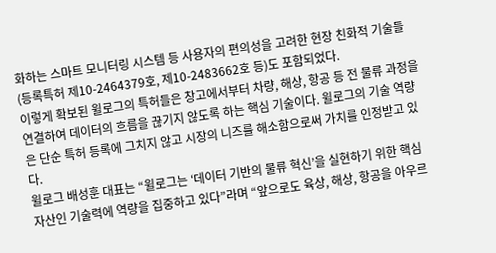화하는 스마트 모니터링 시스템 등 사용자의 편의성을 고려한 현장 친화적 기술들(등록특허 제10-2464379호, 제10-2483662호 등)도 포함되었다.
이렇게 확보된 윌로그의 특허들은 창고에서부터 차량, 해상, 항공 등 전 물류 과정을 연결하여 데이터의 흐름을 끊기지 않도록 하는 핵심 기술이다. 윌로그의 기술 역량은 단순 특허 등록에 그치지 않고 시장의 니즈를 해소함으로써 가치를 인정받고 있다.
윌로그 배성훈 대표는 “윌로그는 ‘데이터 기반의 물류 혁신’을 실현하기 위한 핵심 자산인 기술력에 역량을 집중하고 있다”라며 “앞으로도 육상, 해상, 항공을 아우르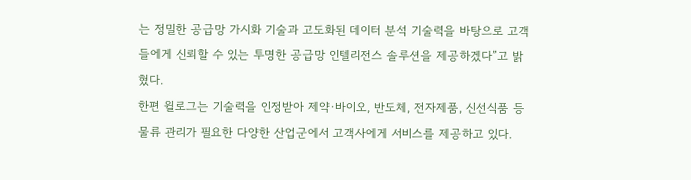는 정밀한 공급망 가시화 기술과 고도화된 데이터 분석 기술력을 바탕으로 고객들에게 신뢰할 수 있는 투명한 공급망 인텔리전스 솔루션을 제공하겠다”고 밝혔다.
한편 윌로그는 기술력을 인정받아 제약·바이오, 반도체, 전자제품, 신선식품 등 물류 관리가 필요한 다양한 산업군에서 고객사에게 서비스를 제공하고 있다.